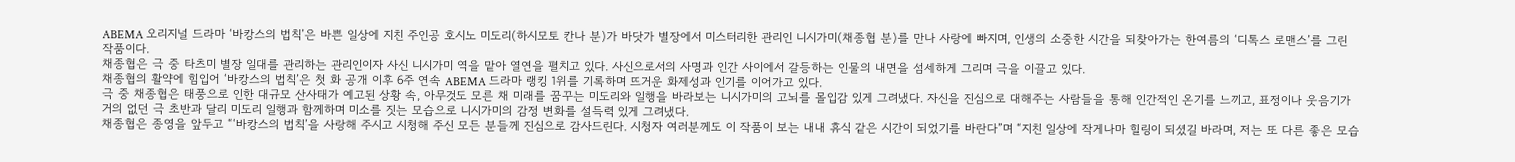ABEMA 오리지널 드라마 ‘바캉스의 법칙’은 바쁜 일상에 지친 주인공 호시노 미도리(하시모토 칸나 분)가 바닷가 별장에서 미스터리한 관리인 니시가미(채종협 분)를 만나 사랑에 빠지며, 인생의 소중한 시간을 되찾아가는 한여름의 ‘디톡스 로맨스’를 그린 작품이다.
채종협은 극 중 타츠미 별장 일대를 관리하는 관리인이자 사신 니시가미 역을 맡아 열연을 펼치고 있다. 사신으로서의 사명과 인간 사이에서 갈등하는 인물의 내면을 섬세하게 그리며 극을 이끌고 있다.
채종협의 활약에 힘입어 ‘바캉스의 법칙’은 첫 화 공개 이후 6주 연속 ABEMA 드라마 랭킹 1위를 기록하며 뜨거운 화제성과 인기를 이어가고 있다.
극 중 채종협은 태풍으로 인한 대규모 산사태가 예고된 상황 속, 아무것도 모른 채 미래를 꿈꾸는 미도리와 일행을 바라보는 니시가미의 고뇌를 몰입감 있게 그려냈다. 자신을 진심으로 대해주는 사람들을 통해 인간적인 온기를 느끼고, 표정이나 웃음기가 거의 없던 극 초반과 달리 미도리 일행과 함께하며 미소를 짓는 모습으로 니시가미의 감정 변화를 설득력 있게 그려냈다.
채종협은 종영을 앞두고 “‘바캉스의 법칙’을 사랑해 주시고 시청해 주신 모든 분들께 진심으로 감사드린다. 시청자 여러분께도 이 작품이 보는 내내 휴식 같은 시간이 되었기를 바란다”며 “지친 일상에 작게나마 힐링이 되셨길 바라며, 저는 또 다른 좋은 모습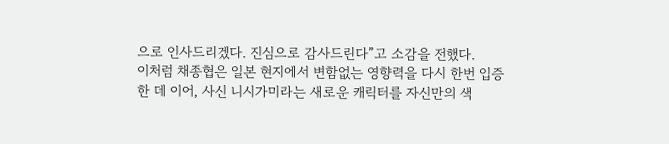으로 인사드리겠다. 진심으로 감사드린다”고 소감을 전했다.
이처럼 채종협은 일본 현지에서 변함없는 영향력을 다시 한번 입증한 데 이어, 사신 니시가미라는 새로운 캐릭터를 자신만의 색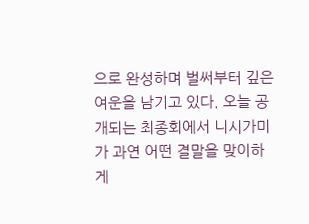으로 완성하며 벌써부터 깊은 여운을 남기고 있다. 오늘 공개되는 최종회에서 니시가미가 과연 어떤 결말을 맞이하게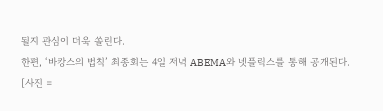될지 관심이 더욱 쏠린다.
한편, ‘바캉스의 법칙’ 최종회는 4일 저녁 ABEMA와 넷플릭스를 통해 공개된다.
[사진 =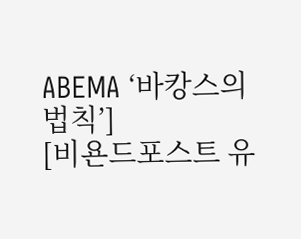ABEMA ‘바캉스의 법칙’]
[비욘드포스트 유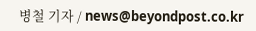병철 기자 / news@beyondpost.co.kr